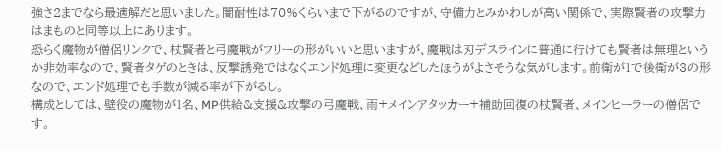強さ2までなら最適解だと思いました。闇耐性は70%くらいまで下がるのですが、守備力とみかわしが高い関係で、実際賢者の攻撃力はまものと同等以上にあります。
恐らく魔物が僧侶リンクで、杖賢者と弓魔戦がフリーの形がいいと思いますが、魔戦は刃デスラインに普通に行けても賢者は無理というか非効率なので、賢者タゲのときは、反撃誘発ではなくエンド処理に変更などしたほうがよさそうな気がします。前衛が1で後衛が3の形なので、エンド処理でも手数が減る率が下がるし。
構成としては、壁役の魔物が1名、MP供給&支援&攻撃の弓魔戦、雨+メインアタッカー+補助回復の杖賢者、メインヒーラーの僧侶です。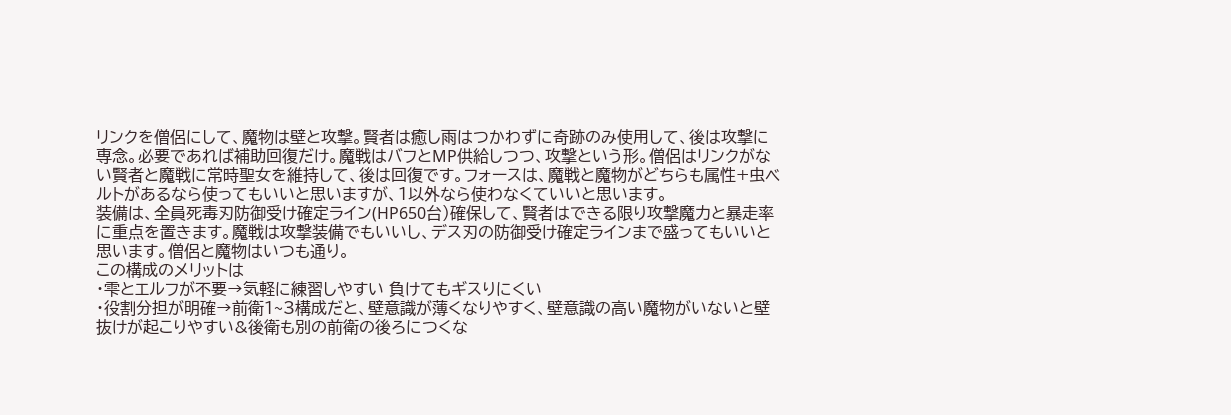リンクを僧侶にして、魔物は壁と攻撃。賢者は癒し雨はつかわずに奇跡のみ使用して、後は攻撃に専念。必要であれば補助回復だけ。魔戦はバフとMP供給しつつ、攻撃という形。僧侶はリンクがない賢者と魔戦に常時聖女を維持して、後は回復です。フォースは、魔戦と魔物がどちらも属性+虫ベルトがあるなら使ってもいいと思いますが、1以外なら使わなくていいと思います。
装備は、全員死毒刃防御受け確定ライン(HP650台)確保して、賢者はできる限り攻撃魔力と暴走率に重点を置きます。魔戦は攻撃装備でもいいし、デス刃の防御受け確定ラインまで盛ってもいいと思います。僧侶と魔物はいつも通り。
この構成のメリットは
・雫とエルフが不要→気軽に練習しやすい 負けてもギスりにくい
・役割分担が明確→前衛1~3構成だと、壁意識が薄くなりやすく、壁意識の高い魔物がいないと壁抜けが起こりやすい&後衛も別の前衛の後ろにつくな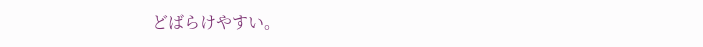どばらけやすい。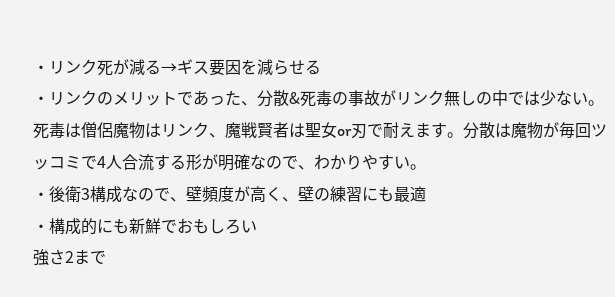・リンク死が減る→ギス要因を減らせる
・リンクのメリットであった、分散&死毒の事故がリンク無しの中では少ない。死毒は僧侶魔物はリンク、魔戦賢者は聖女or刃で耐えます。分散は魔物が毎回ツッコミで4人合流する形が明確なので、わかりやすい。
・後衛3構成なので、壁頻度が高く、壁の練習にも最適
・構成的にも新鮮でおもしろい
強さ2まで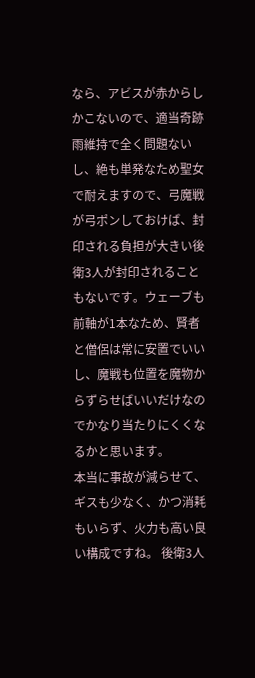なら、アビスが赤からしかこないので、適当奇跡雨維持で全く問題ないし、絶も単発なため聖女で耐えますので、弓魔戦が弓ポンしておけば、封印される負担が大きい後衛3人が封印されることもないです。ウェーブも前軸が1本なため、賢者と僧侶は常に安置でいいし、魔戦も位置を魔物からずらせばいいだけなのでかなり当たりにくくなるかと思います。
本当に事故が減らせて、ギスも少なく、かつ消耗もいらず、火力も高い良い構成ですね。 後衛3人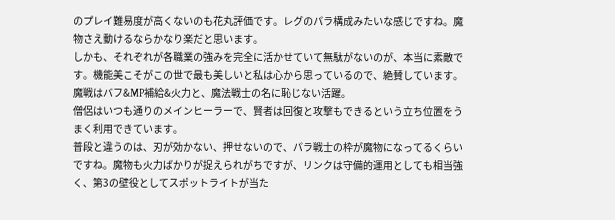のプレイ難易度が高くないのも花丸評価です。レグのパラ構成みたいな感じですね。魔物さえ動けるならかなり楽だと思います。
しかも、それぞれが各職業の強みを完全に活かせていて無駄がないのが、本当に素敵です。機能美こそがこの世で最も美しいと私は心から思っているので、絶賛しています。
魔戦はバフ&MP補給&火力と、魔法戦士の名に恥じない活躍。
僧侶はいつも通りのメインヒーラーで、賢者は回復と攻撃もできるという立ち位置をうまく利用できています。
普段と違うのは、刃が効かない、押せないので、パラ戦士の枠が魔物になってるくらいですね。魔物も火力ばかりが捉えられがちですが、リンクは守備的運用としても相当強く、第3の壁役としてスポットライトが当た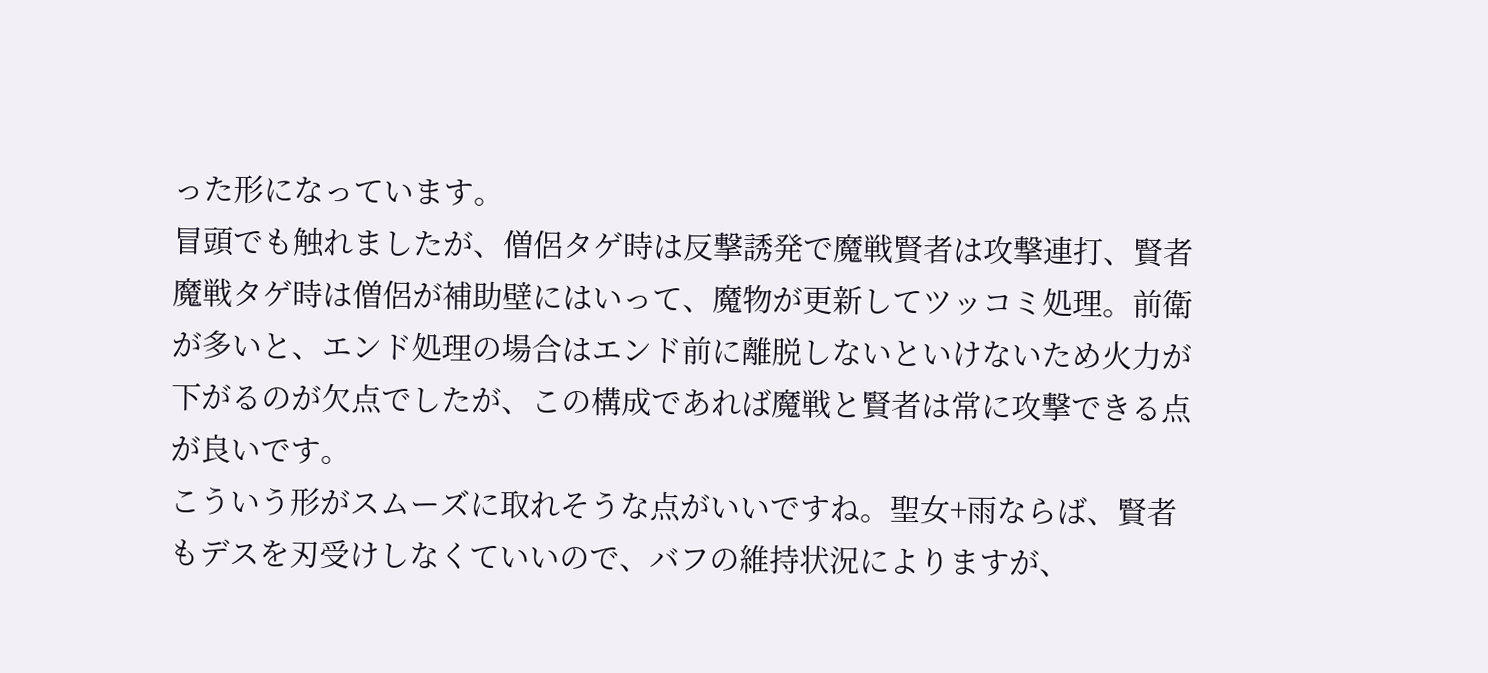った形になっています。
冒頭でも触れましたが、僧侶タゲ時は反撃誘発で魔戦賢者は攻撃連打、賢者魔戦タゲ時は僧侶が補助壁にはいって、魔物が更新してツッコミ処理。前衛が多いと、エンド処理の場合はエンド前に離脱しないといけないため火力が下がるのが欠点でしたが、この構成であれば魔戦と賢者は常に攻撃できる点が良いです。
こういう形がスムーズに取れそうな点がいいですね。聖女+雨ならば、賢者もデスを刃受けしなくていいので、バフの維持状況によりますが、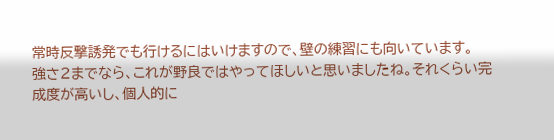常時反撃誘発でも行けるにはいけますので、壁の練習にも向いています。
強さ2までなら、これが野良ではやってほしいと思いましたね。それくらい完成度が高いし、個人的に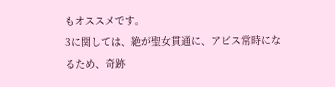もオススメです。
3に関しては、絶が聖女貫通に、アビス常時になるため、奇跡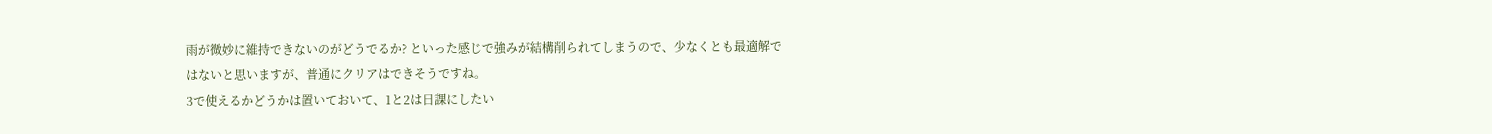雨が微妙に維持できないのがどうでるか? といった感じで強みが結構削られてしまうので、少なくとも最適解ではないと思いますが、普通にクリアはできそうですね。
3で使えるかどうかは置いておいて、1と2は日課にしたい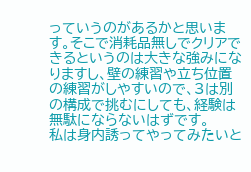っていうのがあるかと思います。そこで消耗品無しでクリアできるというのは大きな強みになりますし、壁の練習や立ち位置の練習がしやすいので、3は別の構成で挑むにしても、経験は無駄にならないはずです。
私は身内誘ってやってみたいと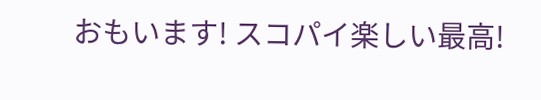おもいます! スコパイ楽しい最高!